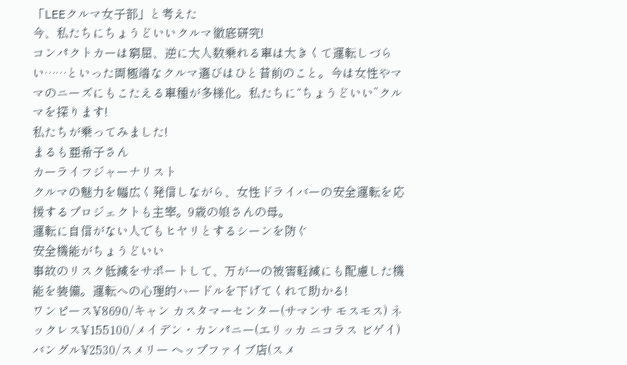「LEEクルマ女子部」と考えた
今、私たちにちょうどいいクルマ徹底研究!
コンパクトカーは窮屈、逆に大人数乗れる車は大きくて運転しづらい……といった両極端なクルマ選びはひと昔前のこと。今は女性やママのニーズにもこたえる車種が多様化。私たちに“ちょうどいい”クルマを探ります!
私たちが乗ってみました!
まるも亜希子さん
カーライフジャーナリスト
クルマの魅力を幅広く発信しながら、女性ドライバーの安全運転を応援するプロジェクトも主宰。9歳の娘さんの母。
運転に自信がない人でもヒヤリとするシーンを防ぐ
安全機能がちょうどいい
事故のリスク低減をサポートして、万が一の被害軽減にも配慮した機能を装備。運転への心理的ハードルを下げてくれて助かる!
ワンピース¥8690/キャン カスタマーセンター(サマンサ モスモス) ネックレス¥155100/メイデン・カンパニー(エリッカ ニコラス ビゲイ) バングル¥2530/スメリー ヘップファイブ店(スメ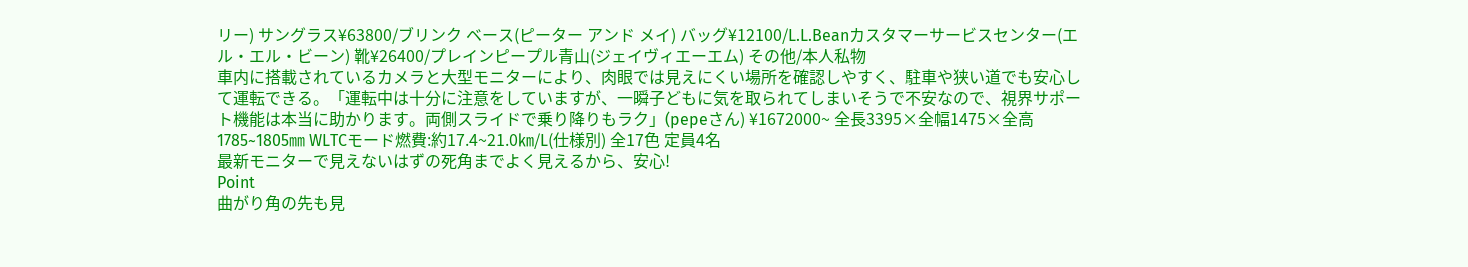リー) サングラス¥63800/ブリンク ベース(ピーター アンド メイ) バッグ¥12100/L.L.Beanカスタマーサービスセンター(エル・エル・ビーン) 靴¥26400/プレインピープル青山(ジェイヴィエーエム) その他/本人私物
車内に搭載されているカメラと大型モニターにより、肉眼では見えにくい場所を確認しやすく、駐車や狭い道でも安心して運転できる。「運転中は十分に注意をしていますが、一瞬子どもに気を取られてしまいそうで不安なので、視界サポート機能は本当に助かります。両側スライドで乗り降りもラク」(pepeさん) ¥1672000~ 全長3395×全幅1475×全高1785~1805㎜ WLTCモード燃費:約17.4~21.0㎞/L(仕様別) 全17色 定員4名
最新モニターで見えないはずの死角までよく見えるから、安心!
Point
曲がり角の先も見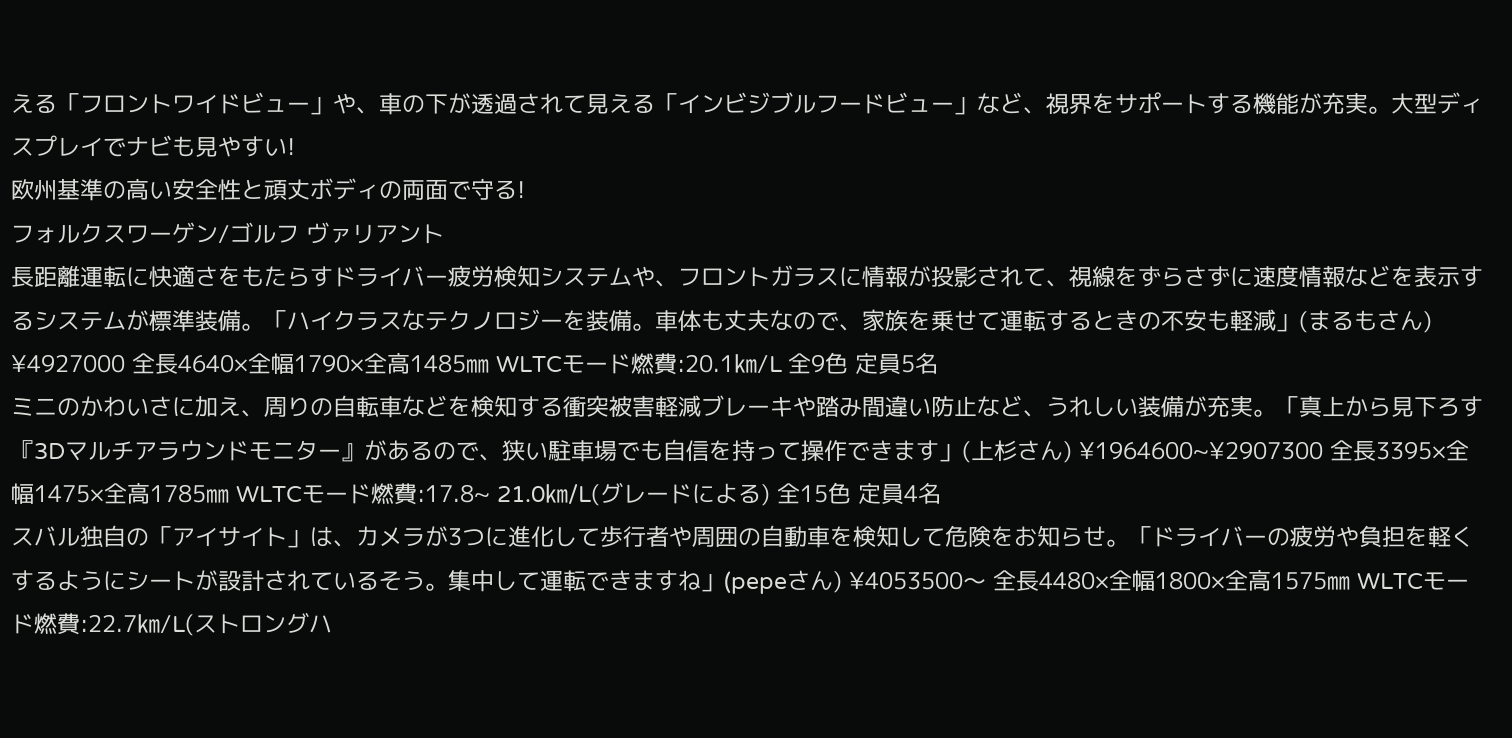える「フロントワイドビュー」や、車の下が透過されて見える「インビジブルフードビュー」など、視界をサポートする機能が充実。大型ディスプレイでナビも見やすい!
欧州基準の高い安全性と頑丈ボディの両面で守る!
フォルクスワーゲン/ゴルフ ヴァリアント
長距離運転に快適さをもたらすドライバー疲労検知システムや、フロントガラスに情報が投影されて、視線をずらさずに速度情報などを表示するシステムが標準装備。「ハイクラスなテクノロジーを装備。車体も丈夫なので、家族を乗せて運転するときの不安も軽減」(まるもさん) ¥4927000 全長4640×全幅1790×全高1485㎜ WLTCモード燃費:20.1㎞/L 全9色 定員5名
ミニのかわいさに加え、周りの自転車などを検知する衝突被害軽減ブレーキや踏み間違い防止など、うれしい装備が充実。「真上から見下ろす『3Dマルチアラウンドモニター』があるので、狭い駐車場でも自信を持って操作できます」(上杉さん) ¥1964600~¥2907300 全長3395×全幅1475×全高1785㎜ WLTCモード燃費:17.8~ 21.0㎞/L(グレードによる) 全15色 定員4名
スバル独自の「アイサイト」は、カメラが3つに進化して歩行者や周囲の自動車を検知して危険をお知らせ。「ドライバーの疲労や負担を軽くするようにシートが設計されているそう。集中して運転できますね」(pepeさん) ¥4053500〜 全長4480×全幅1800×全高1575㎜ WLTCモード燃費:22.7㎞/L(ストロングハ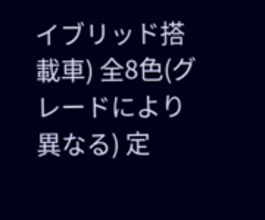イブリッド搭載車) 全8色(グレードにより異なる) 定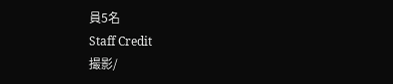員5名
Staff Credit
撮影/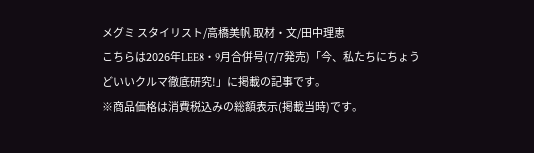メグミ スタイリスト/高橋美帆 取材・文/田中理恵
こちらは2026年LEE8・9月合併号(7/7発売)「今、私たちにちょうどいいクルマ徹底研究!」に掲載の記事です。
※商品価格は消費税込みの総額表示(掲載当時)です。